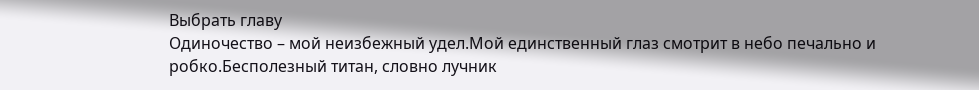Выбрать главу
Одиночество – мой неизбежный удел.Мой единственный глаз смотрит в небо печально и робко.Бесполезный титан, словно лучник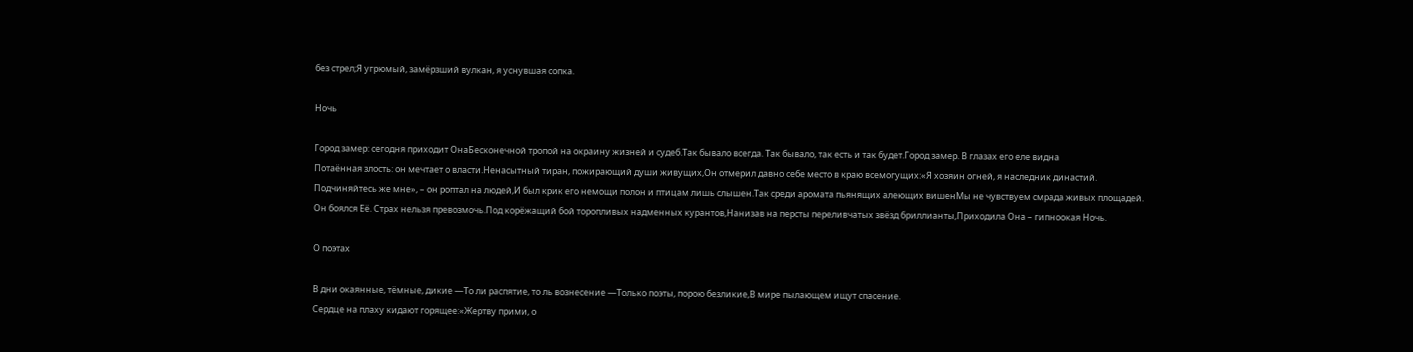без стрел;Я угрюмый, замёрзший вулкан, я уснувшая сопка.

Ночь

Город замер: сегодня приходит ОнаБесконечной тропой на окраину жизней и судеб.Так бывало всегда. Так бывало, так есть и так будет.Город замер. В глазах его еле видна
Потаённая злость: он мечтает о власти.Ненасытный тиран, пожирающий души живущих,Он отмерил давно себе место в краю всемогущих:«Я хозяин огней, я наследник династий.
Подчиняйтесь же мне», – он роптал на людей,И был крик его немощи полон и птицам лишь слышен.Так среди аромата пьянящих алеющих вишенМы не чувствуем смрада живых площадей.
Он боялся Её. Страх нельзя превозмочь.Под корёжащий бой торопливых надменных курантов,Нанизав на персты переливчатых звёзд бриллианты,Приходила Она – гипноокая Ночь.

О поэтах

В дни окаянные, тёмные, дикие —То ли распятие, то ль вознесение —Только поэты, порою безликие,В мире пылающем ищут спасение.
Сердце на плаху кидают горящее:«Жертву прими, о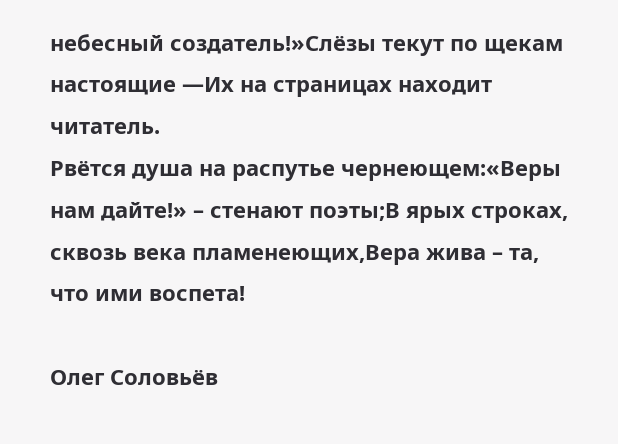небесный создатель!»Слёзы текут по щекам настоящие —Их на страницах находит читатель.
Рвётся душа на распутье чернеющем:«Веры нам дайте!» – стенают поэты;В ярых строках, сквозь века пламенеющих,Вера жива – та, что ими воспета!

Олег Соловьёв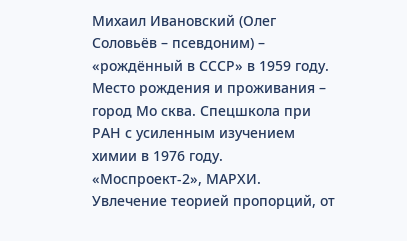Михаил Ивановский (Олег Соловьёв – псевдоним) – «рождённый в СССР» в 1959 году. Место рождения и проживания – город Мо сква. Спецшкола при РАН с усиленным изучением химии в 1976 году. «Моспроект-2», МАРХИ. Увлечение теорией пропорций, от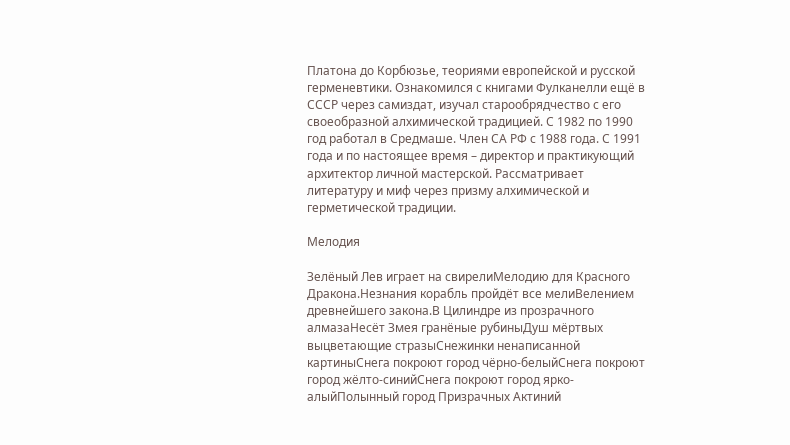Платона до Корбюзье, теориями европейской и русской герменевтики. Ознакомился с книгами Фулканелли ещё в СССР через самиздат, изучал старообрядчество с его своеобразной алхимической традицией. С 1982 по 1990 год работал в Средмаше. Член СА РФ с 1988 года. С 1991 года и по настоящее время – директор и практикующий архитектор личной мастерской. Рассматривает литературу и миф через призму алхимической и герметической традиции.

Мелодия

Зелёный Лев играет на свирелиМелодию для Красного Дракона.Незнания корабль пройдёт все мелиВелением древнейшего закона.В Цилиндре из прозрачного алмазаНесёт Змея гранёные рубиныДуш мёртвых выцветающие стразыСнежинки ненаписанной картиныСнега покроют город чёрно-белыйСнега покроют город жёлто-синийСнега покроют город ярко-алыйПолынный город Призрачных Актиний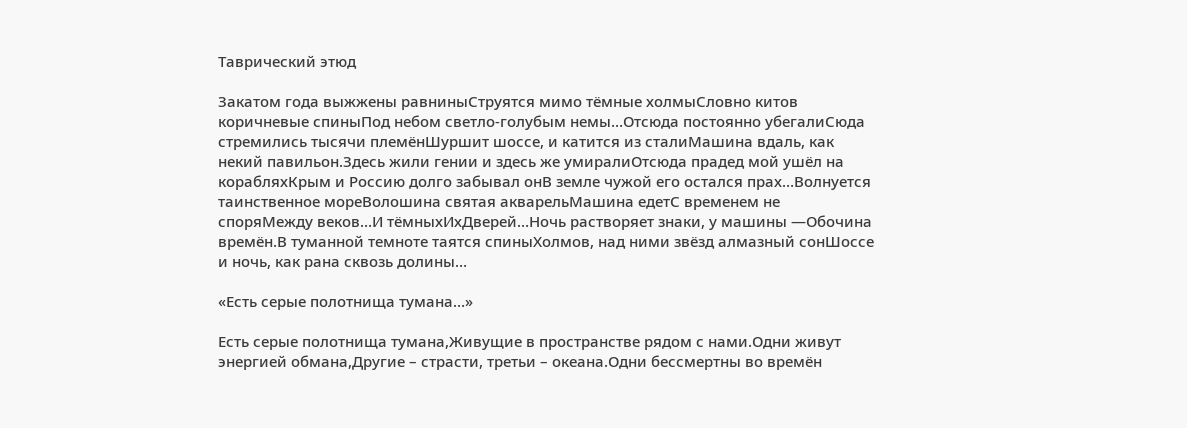Таврический этюд

Закатом года выжжены равниныСтруятся мимо тёмные холмыСловно китов коричневые спиныПод небом светло-голубым немы…Отсюда постоянно убегалиСюда стремились тысячи племёнШуршит шоссе, и катится из сталиМашина вдаль, как некий павильон.Здесь жили гении и здесь же умиралиОтсюда прадед мой ушёл на корабляхКрым и Россию долго забывал онВ земле чужой его остался прах…Волнуется таинственное мореВолошина святая акварельМашина едетС временем не споряМежду веков…И тёмныхИхДверей…Ночь растворяет знаки, у машины —Обочина времён.В туманной темноте таятся спиныХолмов, над ними звёзд алмазный сонШоссе и ночь, как рана сквозь долины…

«Есть серые полотнища тумана…»

Есть серые полотнища тумана,Живущие в пространстве рядом с нами.Одни живут энергией обмана,Другие – страсти, третьи – океана.Одни бессмертны во времён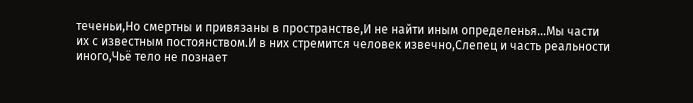теченьи,Но смертны и привязаны в пространстве,И не найти иным определенья…Мы части их с известным постоянством.И в них стремится человек извечно,Слепец и часть реальности иного,Чьё тело не познает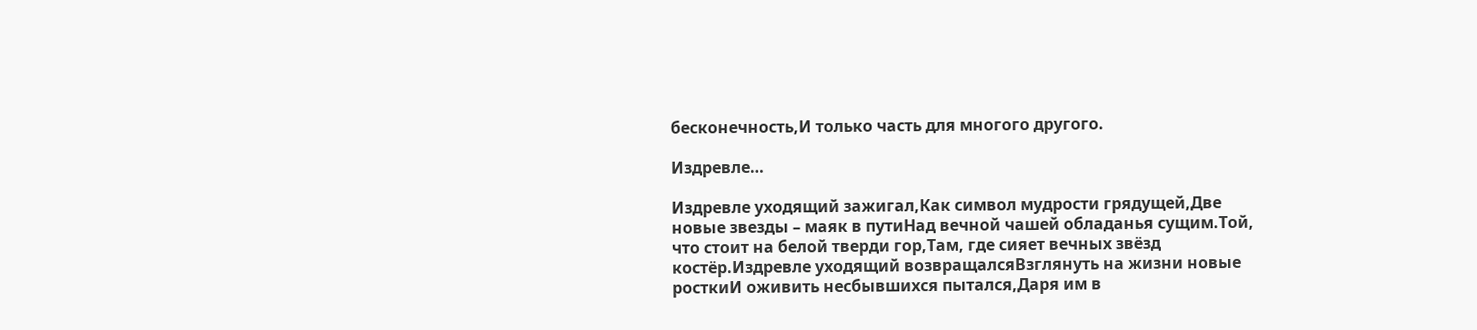бесконечность,И только часть для многого другого.

Издревле…

Издревле уходящий зажигал,Как символ мудрости грядущей,Две новые звезды – маяк в путиНад вечной чашей обладанья сущим.Той, что стоит на белой тверди гор,Там, где сияет вечных звёзд костёр.Издревле уходящий возвращалсяВзглянуть на жизни новые росткиИ оживить несбывшихся пытался,Даря им в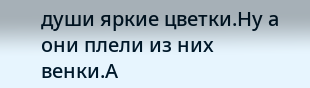души яркие цветки.Ну а они плели из них венки.А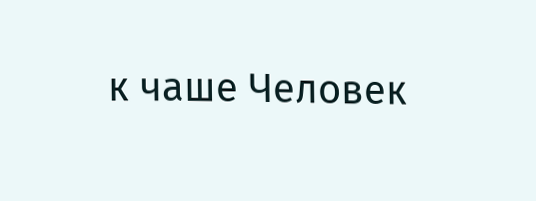к чаше Человек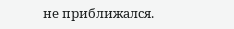не приближался.